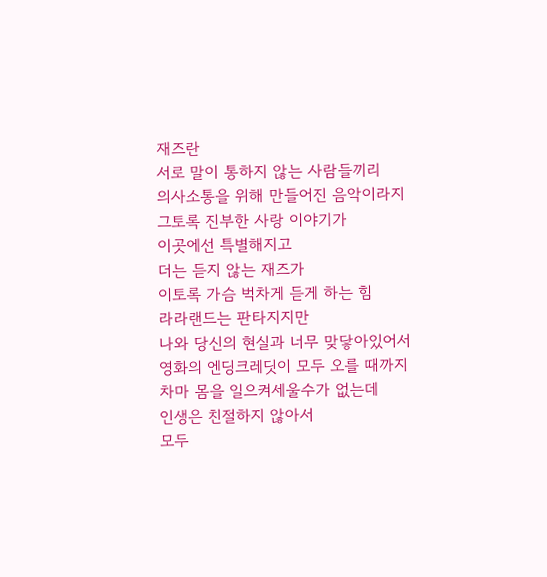재즈란
서로 말이 통하지 않는 사람들끼리
의사소통을 위해 만들어진 음악이라지
그토록 진부한 사랑 이야기가
이곳에선 특별해지고
더는 듣지 않는 재즈가
이토록 가슴 벅차게 듣게 하는 힘
라라랜드는 판타지지만
나와 당신의 현실과 너무 맞닿아있어서
영화의 엔딩크레딧이 모두 오를 때까지
차마 몸을 일으켜세울수가 없는데
인생은 친절하지 않아서
모두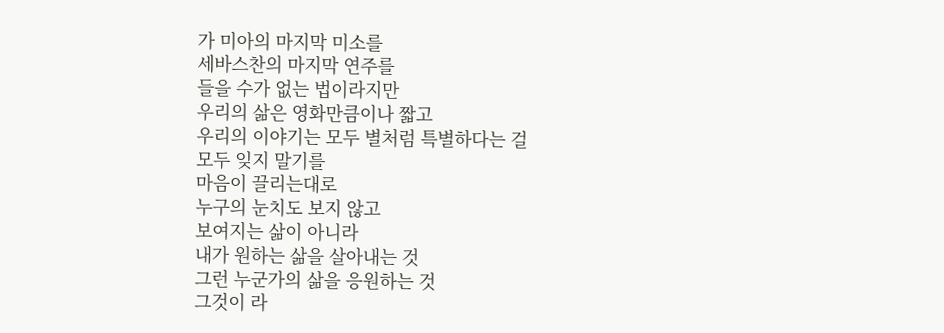가 미아의 마지막 미소를
세바스찬의 마지막 연주를
들을 수가 없는 법이라지만
우리의 삶은 영화만큼이나 짧고
우리의 이야기는 모두 별처럼 특별하다는 걸
모두 잊지 말기를
마음이 끌리는대로
누구의 눈치도 보지 않고
보여지는 삶이 아니라
내가 원하는 삶을 살아내는 것
그런 누군가의 삶을 응원하는 것
그것이 라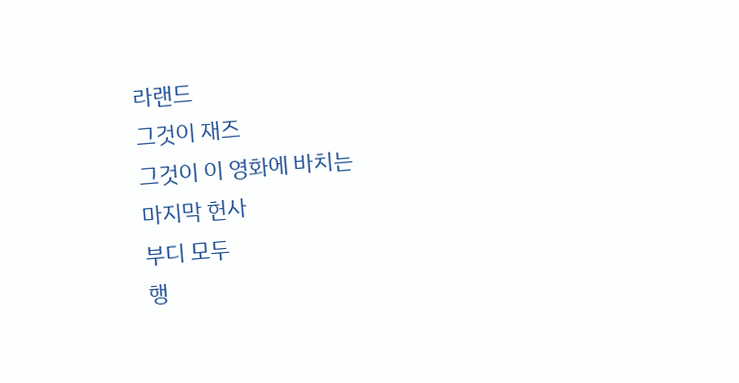라랜드
그것이 재즈
그것이 이 영화에 바치는
마지막 헌사
부디 모두
행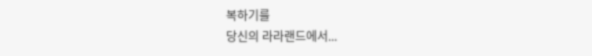복하기를
당신의 라라랜드에서...